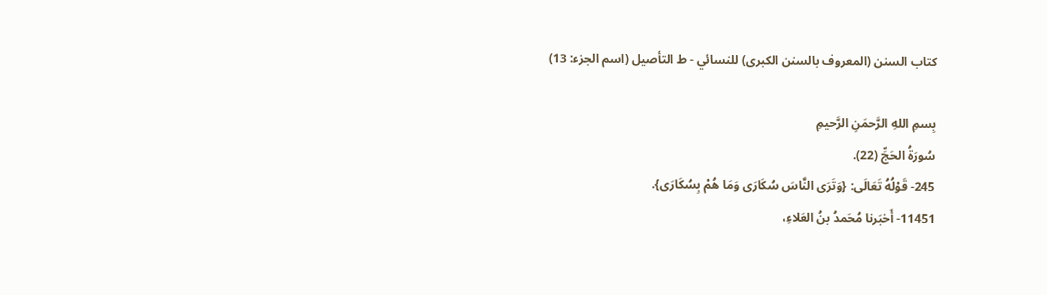كتاب السنن (المعروف بالسنن الكبرى) للنسائي - ط التأصيل (اسم الجزء: 13)

بِسمِ اللهِ الرَّحمَنِ الرَّحيمِ
سُورَةُ الحَجِّ (22).
245- قَوْلُهُ تَعَالَى: {وَتَرَى النَّاسَ سُكَارَى وَمَا هُمْ بِسُكَارَى}.
11451- أَخبَرنا مُحَمدُ بنُ العَلاءِ،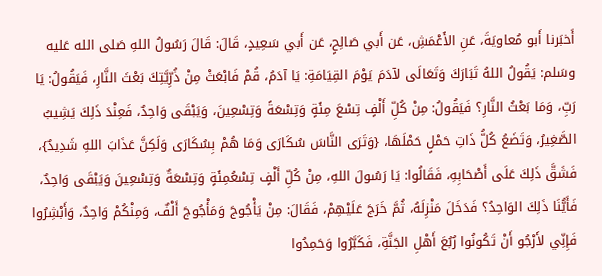أَخبَرنا أَبو مُعاويَةَ، عَنِ الأَعْمَشِ، عَن أَبي صَالِحٍ، عَن أَبي سَعِيدٍ، قَالَ: قَالَ رَسُولُ اللهِ صَلى الله عَليه وسَلم: يَقُولُ اللهُ تَبَارَكَ وَتَعَالَى لآدَمَ يَوْمَ القِيَامَةِ: يَا آدَمُ، قُمْ فَابْعَثْ مِنْ ذُرِّيَّتِكَ بَعْثَ النَّارِ، فَيَقُولُ: يَا رَبِّ، وَمَا بَعْثُ النَّارِ؟ فَيَقُولُ: مِنْ كُلِّ أَلْفٍ تِسْعَ مِئَةٍ وَتِسْعَةً وَتِسْعِينَ، وَيَبْقَى وَاحِدٌ، فَعِنْدَ ذَلِكَ يَشِيبُ الصَّغِيرُ، وَتَضَعُ كُلُّ ذَاتِ حَمْلٍ حَمْلَهَا، {وَتَرَى النَّاسَ سُكَارَى وَمَا هُمْ بِسُكَارَى وَلَكِنَّ عَذَابَ اللهِ شَدِيدٌ}، فَشَقَّ ذَلِكَ عَلَى أَصْحَابِهِ، فَقَالُوا: يَا رَسُولَ اللهِ، مِنْ كُلِّ أَلْفٍ تِسْعُمِئَةٍ وَتِسْعَةٌ وَتِسْعِينَ وَيَبْقَى وَاحِدٌ، فَأَيُّنَا ذَلِكَ الوَاحِدُ؟ فَدَخَلَ مَنْزِلَهُ، ثُمَّ خَرَجَ عَلَيْهِمْ، فَقَالَ: مِنْ يَأْجُوجَ وَمَأْجُوجَ أَلْفٌ، وَمِنْكُمْ وَاحِدٌ، وَأَبْشِرُوا فَإِنِّي لأَرْجُو أَنْ تَكُونُوا رُبُعَ أَهْلِ الجَنَّةِ، فَكَبَّرُوا وَحَمِدُوا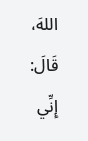اللهَ، قَالَ: إِنِّي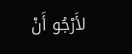لأَرْجُو أَنْ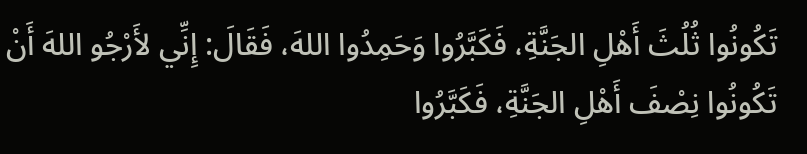تَكُونُوا ثُلُثَ أَهْلِ الجَنَّةِ، فَكَبَّرُوا وَحَمِدُوا اللهَ، فَقَالَ: إِنِّي لأَرْجُو اللهَ أَنْ تَكُونُوا نِصْفَ أَهْلِ الجَنَّةِ، فَكَبَّرُوا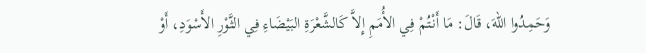وَحَمِدُوا اللهَ، قَالَ: مَا أَنْتُمْ فِي الأُمَمِ إِلاَّ كَالشَّعْرَةِ البَيْضَاءِ فِي الثَّوْرِ الأَسْوَدِ، أَوْ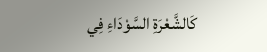كَالشَّعْرَةِ السَّوْدَاءِ فِي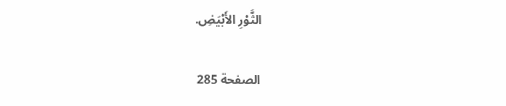الثَّوْرِ الأَبْيَضِ.

الصفحة 285